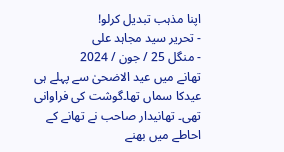اپنا مذہب تبدیل کرلو!
- تحریر سید مجاہد علی
- منگل 25 / جون / 2024
تھانے میں عید الاضحیٰ سے پہلے ہی عیدکا سماں تھا۔گوشت کی فراوانی تھی۔ تھانیدار صاحب نے تھانے کے احاطے میں بھنے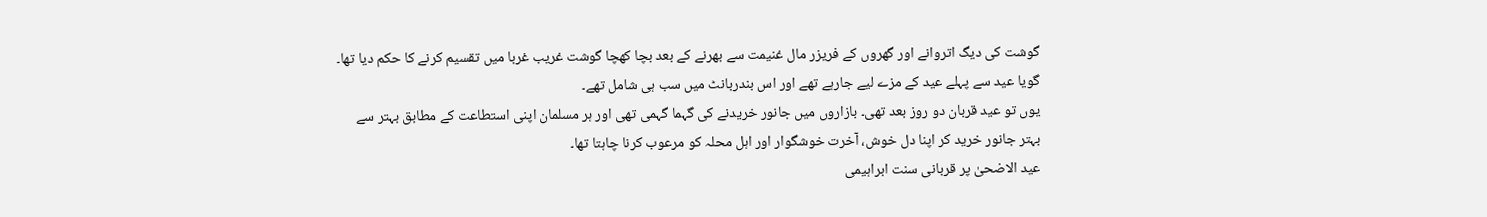گوشت کی دیگ اتروانے اور گھروں کے فریزر مال غنیمت سے بھرنے کے بعد بچا کھچا گوشت غریب غربا میں تقسیم کرنے کا حکم دیا تھا۔ گویا عید سے پہلے عید کے مزے لیے جارہے تھے اور اس بندربانٹ میں سب ہی شامل تھے۔
یوں تو عید قربان دو روز بعد تھی۔ بازاروں میں جانور خریدنے کی گہما گہمی تھی اور ہر مسلمان اپنی استطاعت کے مطابق بہتر سے بہتر جانور خرید کر اپنا دل خوش، آخرت خوشگوار اور اہل محلہ کو مرعوب کرنا چاہتا تھا۔
عید الاضحیٰ پر قربانی سنت ابراہیمی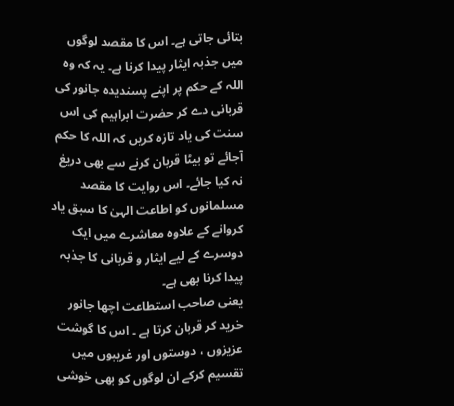بتائی جاتی ہے۔ اس کا مقصد لوگوں میں جذبہ ایثار پیدا کرنا ہے۔ یہ کہ وہ اللہ کے حکم پر اپنے پسندیدہ جانور کی قربانی دے کر حضرت ابراہیم کی اس سنت کی یاد تازہ کریں کہ اللہ کا حکم آجائے تو بیٹا قربان کرنے سے بھی دریغ نہ کیا جائے۔ اس روایت کا مقصد مسلمانوں کو اطاعت الہیٰ کا سبق یاد کروانے کے علاوہ معاشرے میں ایک دوسرے کے لیے ایثار و قربانی کا جذبہ پیدا کرنا بھی ہے۔
یعنی صاحب استطاعت اچھا جانور خرید کر قربان کرتا ہے ۔ اس کا گوشت عزیزوں ، دوستوں اور غریبوں میں تقسیم کرکے ان لوگوں کو بھی خوشی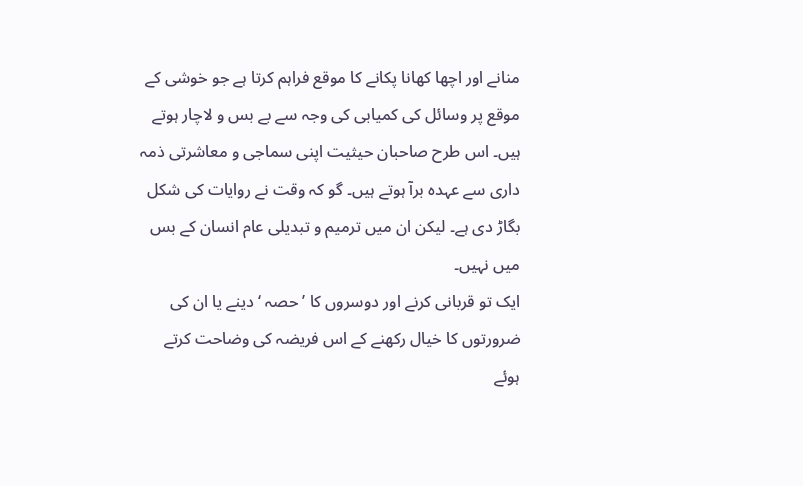منانے اور اچھا کھانا پکانے کا موقع فراہم کرتا ہے جو خوشی کے موقع پر وسائل کی کمیابی کی وجہ سے بے بس و لاچار ہوتے ہیں۔ اس طرح صاحبان حیثیت اپنی سماجی و معاشرتی ذمہ داری سے عہدہ برآ ہوتے ہیں۔ گو کہ وقت نے روایات کی شکل بگاڑ دی ہے۔ لیکن ان میں ترمیم و تبدیلی عام انسان کے بس میں نہیں۔
ایک تو قربانی کرنے اور دوسروں کا ’حصہ ‘ دینے یا ان کی ضرورتوں کا خیال رکھنے کے اس فریضہ کی وضاحت کرتے ہوئے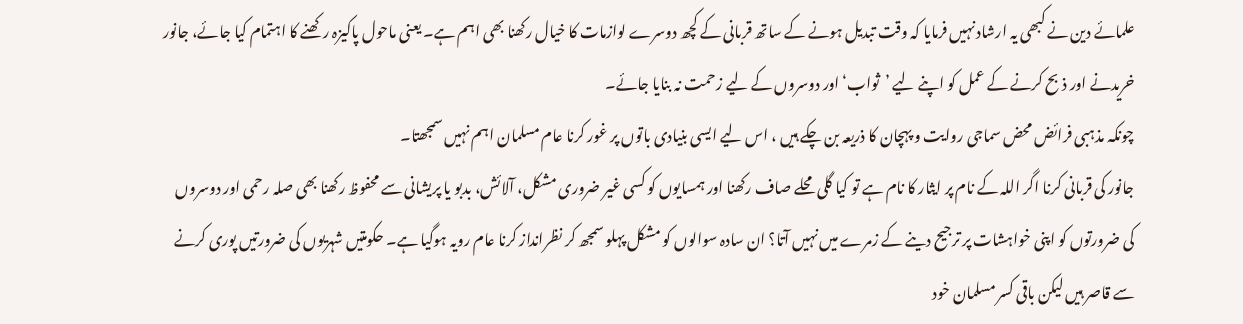علمائے دین نے کبھی یہ ارشاد نہیں فرمایا کہ وقت تبدیل ہونے کے ساتھ قربانی کے کچھ دوسرے لوازمات کا خیال رکھنا بھی اہم ہے۔ یعنی ماحول پاکیزہ رکھنے کا اہتمام کیا جائے، جانور خریدنے اور ذبح کرنے کے عمل کو اپنے لیے ’ثواب‘ اور دوسروں کے لیے زحمت نہ بنایا جائے۔
چونکہ مذہبی فرائض محض سماجی روایت و پہچان کا ذریعہ بن چکے ہیں ، اس لیے ایسی بنیادی باتوں پر غور کرنا عام مسلمان اہم نہیں سمجھتا۔
جانور کی قربانی کرنا اگر اللہ کے نام پر ایثار کا نام ہے تو کیا گلی محلے صاف رکھنا اور ہمسایوں کو کسی غیر ضروری مشکل، آلائش، بدبو یا پریشانی سے محفوظ رکھنا بھی صلہ رحمی اور دوسروں کی ضرورتوں کو اپنی خواہشات پر ترجیح دینے کے زمرے میں نہیں آتا؟ ان سادہ سوالوں کو مشکل پہلو سمجھ کر نظرانداز کرنا عام رویہ ہوگیا ہے۔ حکومتیں شہریوں کی ضرورتیں پوری کرنے سے قاصر ہیں لیکن باقی کسر مسلمان خود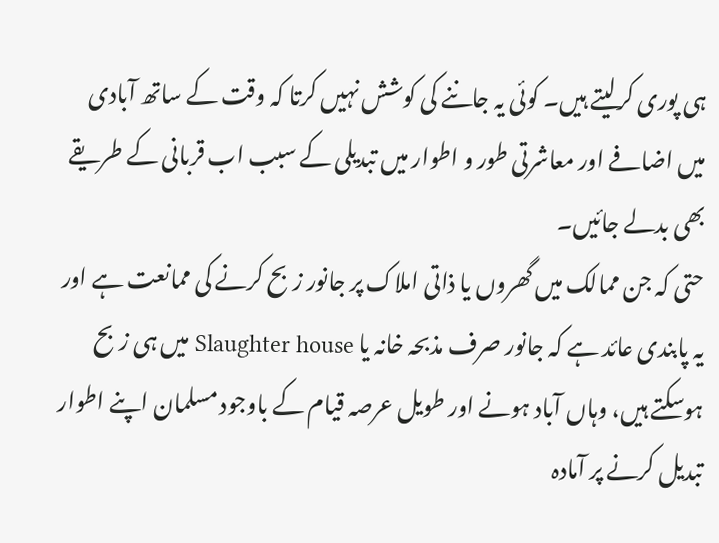ہی پوری کرلیتے ہیں۔ کوئی یہ جاننے کی کوشش نہیں کرتا کہ وقت کے ساتھ آبادی میں اضافے اور معاشرتی طور و اطوار میں تبدیلی کے سبب اب قربانی کے طریقے بھی بدلے جائیں۔
حتی کہ جن ممالک میں گھروں یا ذاتی املاک پر جانور زبح کرنے کی ممانعت ہے اور یہ پابندی عائد ہے کہ جانور صرف مذبحہ خانہ یا Slaughter house میں ہی زبح ہوسکتے ہیں، وہاں آباد ہونے اور طویل عرصہ قیام کے باوجود مسلمان اپنے اطوار تبدیل کرنے پر آمادہ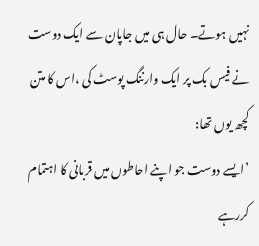نہیں ہوتے۔ حال ہی میں جاپان سے ایک دوست نے فیس بک پر ایک وارننگ پوسٹ کی ،اس کا متن کچھ یوں تھا:
’ایسے دوست جو اپنے احاطوں میں قربانی کا اہتمام کررہے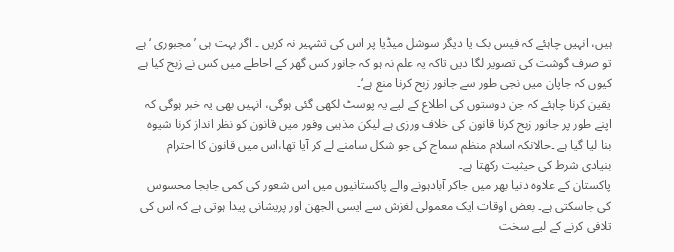ہیں، انہیں چاہئے کہ فیس بک یا دیگر سوشل میڈیا پر اس کی تشہیر نہ کریں ۔ اگر بہت ہی ’مجبوری ‘ ہے تو صرف گوشت کی تصویر لگا دیں تاکہ یہ علم نہ ہو کہ جانور کس گھر کے احاطے میں کس نے زبح کیا ہے کیوں کہ جاپان میں نجی طور سے جانور زبح کرنا منع ہے‘۔
یقین کرنا چاہئے کہ جن دوستوں کی اطلاع کے لیے یہ پوسٹ لکھی گئی ہوگی، انہیں بھی یہ خبر ہوگی کہ اپنے طور پر جانور زبح کرنا قانون کی خلاف ورزی ہے لیکن مذہبی وفور میں قانون کو نظر انداز کرنا شیوہ بنا لیا گیا ہے ۔حالانکہ اسلام منظم سماج کی جو شکل سامنے لے کر آیا تھا،اس میں قانون کا احترام بنیادی شرط کی حیثیت رکھتا ہے۔
پاکستان کے علاوہ دنیا بھر میں جاکر آبادہونے والے پاکستانیوں میں اس شعور کی کمی جابجا محسوس کی جاسکتی ہے۔ بعض اوقات ایک معمولی لغزش سے ایسی الجھن اور پریشانی پیدا ہوتی ہے کہ اس کی تلافی کرنے کے لیے سخت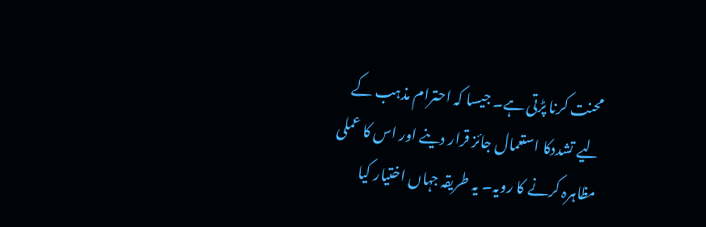محنت کرنا پڑتی ہے۔ جیسا کہ احترام مذہب کے لیے تشددکا استعمال جائز قرار دینے اور اس کا عملی مظاہرہ کرنے کا رویہ۔ یہ طریقہ جہاں اختیار کیا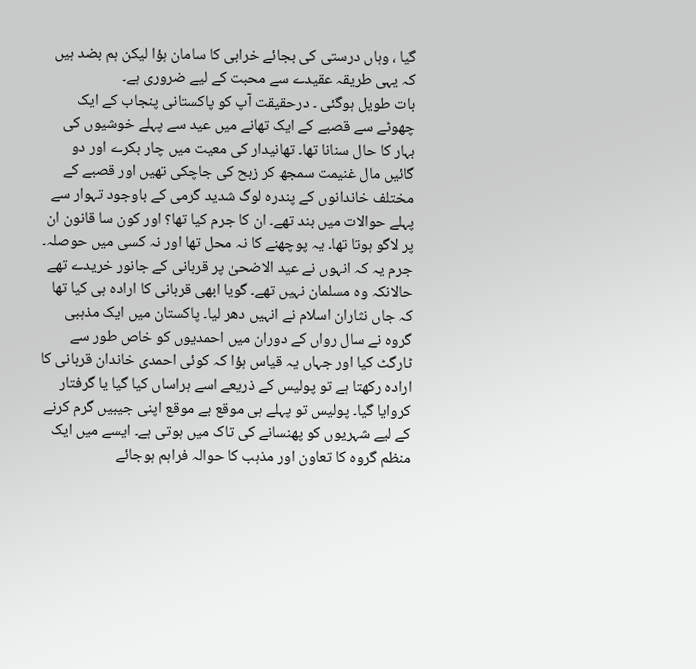گیا ، وہاں درستی کی بجائے خرابی کا سامان ہؤا لیکن ہم بضد ہیں کہ یہی طریقہ عقیدے سے محبت کے لیے ضروری ہے۔
بات طویل ہوگئی ۔ درحقیقت آپ کو پاکستانی پنجاب کے ایک چھوٹے سے قصبے کے ایک تھانے میں عید سے پہلے خوشیوں کی بہار کا حال سنانا تھا۔ تھانیدار کی معیت میں چار بکرے اور دو گائیں مال غنیمت سمجھ کر زبح کی جاچکی تھیں اور قصبے کے مختلف خاندانوں کے پندرہ لوگ شدید گرمی کے باوجود تہوار سے پہلے حوالات میں بند تھے۔ ان کا جرم کیا تھا؟ اور کون سا قانون ان پر لاگو ہوتا تھا۔ یہ پوچھنے کا نہ محل تھا اور نہ کسی میں حوصلہ۔
جرم یہ کہ انہوں نے عید الاضحیٰ پر قربانی کے جانور خریدے تھے حالانکہ وہ مسلمان نہیں تھے۔ گویا ابھی قربانی کا ارادہ ہی کیا تھا کہ جاں نثاران اسلام نے انہیں دھر لیا۔ پاکستان میں ایک مذہبی گروہ نے سال رواں کے دوران میں احمدیوں کو خاص طور سے ٹارگٹ کیا اور جہاں یہ قیاس ہؤا کہ کوئی احمدی خاندان قربانی کا ارادہ رکھتا ہے تو پولیس کے ذریعے اسے ہراساں کیا گیا یا گرفتار کروایا گیا۔ پولیس تو پہلے ہی موقع بے موقع اپنی جیبیں گرم کرنے کے لیے شہریوں کو پھنسانے کی تاک میں ہوتی ہے۔ ایسے میں ایک منظم گروہ کا تعاون اور مذہب کا حوالہ فراہم ہوجائے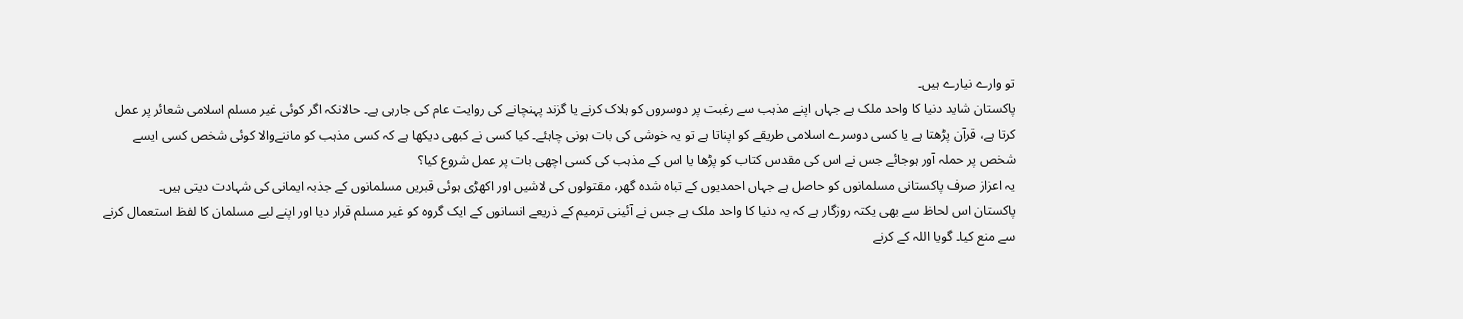تو وارے نیارے ہیں۔
پاکستان شاید دنیا کا واحد ملک ہے جہاں اپنے مذہب سے رغبت پر دوسروں کو ہلاک کرنے یا گزند پہنچانے کی روایت عام کی جارہی ہے۔ حالانکہ اگر کوئی غیر مسلم اسلامی شعائر پر عمل کرتا ہے، قرآن پڑھتا ہے یا کسی دوسرے اسلامی طریقے کو اپناتا ہے تو یہ خوشی کی بات ہونی چاہئے۔ کیا کسی نے کبھی دیکھا ہے کہ کسی مذہب کو ماننےوالا کوئی شخص کسی ایسے شخص پر حملہ آور ہوجائے جس نے اس کی مقدس کتاب کو پڑھا یا اس کے مذہب کی کسی اچھی بات پر عمل شروع کیا؟
یہ اعزاز صرف پاکستانی مسلمانوں کو حاصل ہے جہاں احمدیوں کے تباہ شدہ گھر، مقتولوں کی لاشیں اور اکھڑی ہوئی قبریں مسلمانوں کے جذبہ ایمانی کی شہادت دیتی ہیں۔
پاکستان اس لحاظ سے بھی یکتہ روزگار ہے کہ یہ دنیا کا واحد ملک ہے جس نے آئینی ترمیم کے ذریعے انسانوں کے ایک گروہ کو غیر مسلم قرار دیا اور اپنے لیے مسلمان کا لفظ استعمال کرنے سے منع کیا۔ گویا اللہ کے کرنے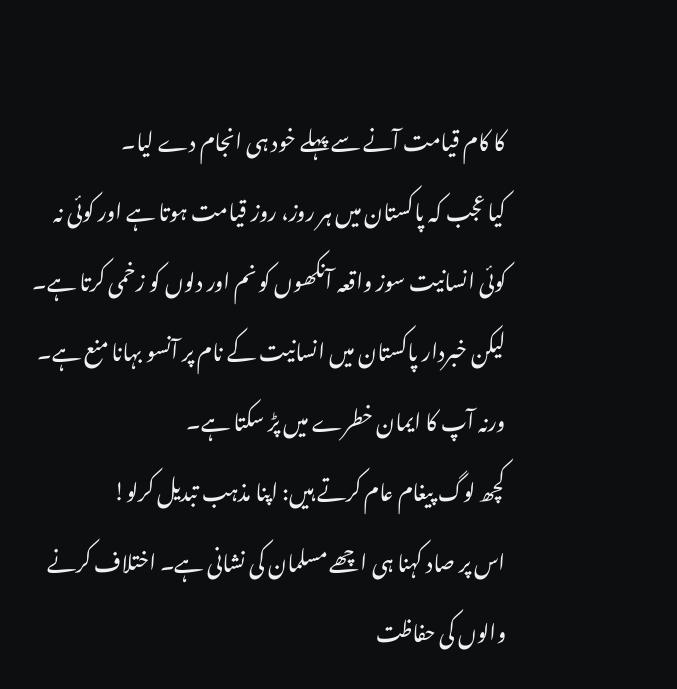کا کام قیامت آنے سے پہلے خود ہی انجام دے لیا۔
کیا عجب کہ پاکستان میں ہر روز، روز قیامت ہوتا ہے اور کوئی نہ کوئی انسانیت سوز واقعہ آنکھوں کو نم اور دلوں کو زخمی کرتا ہے۔ لیکن خبردار پاکستان میں انسانیت کے نام پر آنسو بہانا منع ہے۔ ورنہ آپ کا ایمان خطرے میں پڑ سکتا ہے۔
کچھ لوگ پیغام عام کرتے ہیں: اپنا مذہب تبدیل کرلو!
اس پر صاد کہنا ہی اچھے مسلمان کی نشانی ہے۔ اختلاف کرنے والوں کی حفاظت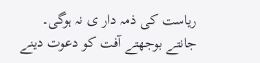ریاست کی ذمہ دار ی نہ ہوگی۔ جانتے بوجھتے آفت کو دعوت دینے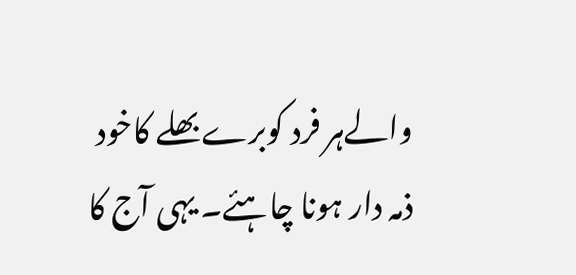والےہر فرد کوبرےبھلے کاخود ذمہ دار ہونا چاہئے۔ یہی آج کا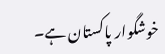خوشگوار پاکستان ہے۔